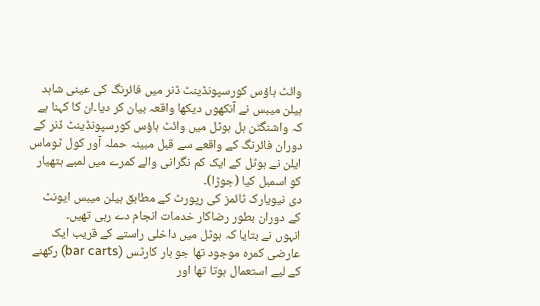وائٹ ہاؤس کورسپونڈینٹ ڈنر میں فائرنگ کی عینی شاہد ہیلن میبس نے آنکھوں دیکھا واقعہ بیان کر دیا۔ان کا کہنا ہے کہ واشنگٹن ہل ہوٹل میں وائٹ ہاؤس کورسپونڈینٹ ڈنر کے دوران فائرنگ کے واقعے سے قبل مبینہ حملہ آور کول ٹوماس ایلن نے ہوٹل کے ایک کم نگرانی والے کمرے میں لمبے ہتھیار کو اسمبل کیا (جوڑا)۔
دی نیویارک ٹائمز کی رپورٹ کے مطابق ہیلن میبس ایونٹ کے دوران بطور رضاکار خدمات انجام دے رہی تھیں۔
انہوں نے بتایا کہ ہوٹل میں داخلی راستے کے قریب ایک عارضی کمرہ موجود تھا جو بار کارٹس (bar carts) رکھنے کے لیے استعمال ہوتا تھا اور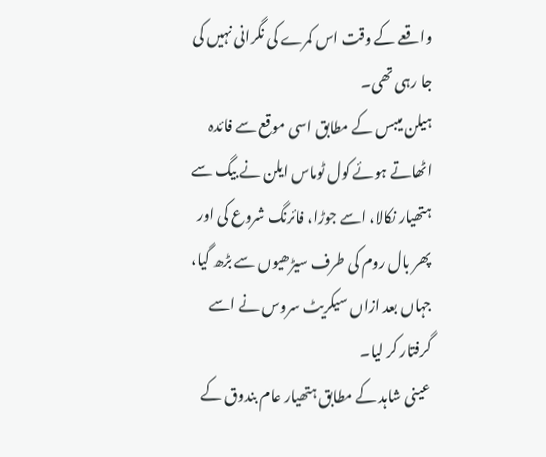واقعے کے وقت اس کمرے کی نگرانی نہیں کی جا رہی تھی۔
ہیلن میبس کے مطابق اسی موقع سے فائدہ اٹھاتے ہوئے کول ٹوماس ایلن نے بیگ سے ہتھیار نکالا، اسے جوڑا، فائرنگ شروع کی اور پھر بال روم کی طرف سیڑھیوں سے بڑھ گیا، جہاں بعد ازاں سیکریٹ سروس نے اسے گرفتار کر لیا۔
عینی شاہد کے مطابق ہتھیار عام بندوق کے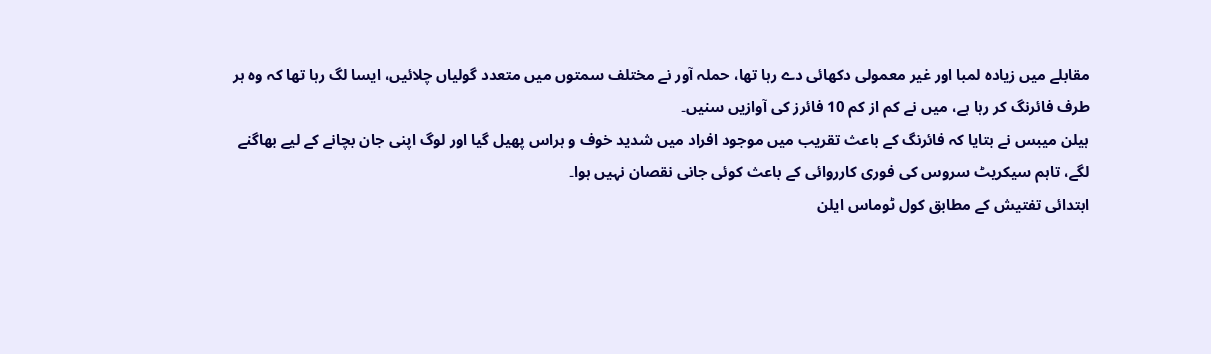مقابلے میں زیادہ لمبا اور غیر معمولی دکھائی دے رہا تھا، حملہ آور نے مختلف سمتوں میں متعدد گولیاں چلائیں، ایسا لگ رہا تھا کہ وہ ہر طرف فائرنگ کر رہا ہے، میں نے کم از کم 10 فائرز کی آوازیں سنیں۔
ہیلن میبس نے بتایا کہ فائرنگ کے باعث تقریب میں موجود افراد میں شدید خوف و ہراس پھیل گیا اور لوگ اپنی جان بچانے کے لیے بھاگنے لگے، تاہم سیکریٹ سروس کی فوری کارروائی کے باعث کوئی جانی نقصان نہیں ہوا۔
ابتدائی تفتیش کے مطابق کول ٹوماس ایلن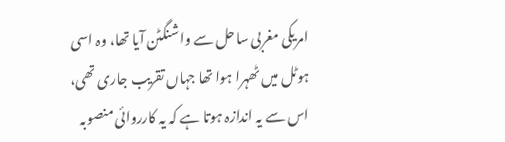امریکی مغربی ساحل سے واشنگٹن آیا تھا، وہ اسی ہوٹل میں ٹھہرا ہوا تھا جہاں تقریب جاری تھی، اس سے یہ اندازہ ہوتا ہے کہ یہ کارروائی منصوبہ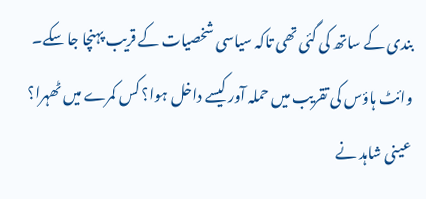بندی کے ساتھ کی گئی تھی تاکہ سیاسی شخصیات کے قریب پہنچا جا سکے۔
وائٹ ہاؤس کی تقریب میں حملہ آور کیسے داخل ہوا؟ کس کمرے میں ٹھہرا؟ عینی شاہد نے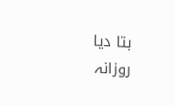بتا دیا
روزانہ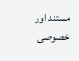مستند اور خصوصی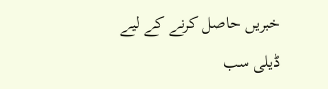خبریں حاصل کرنے کے لیے ڈیلی سب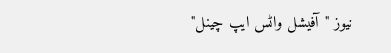نیوز "آفیشل واٹس ایپ چینل"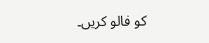کو فالو کریں۔